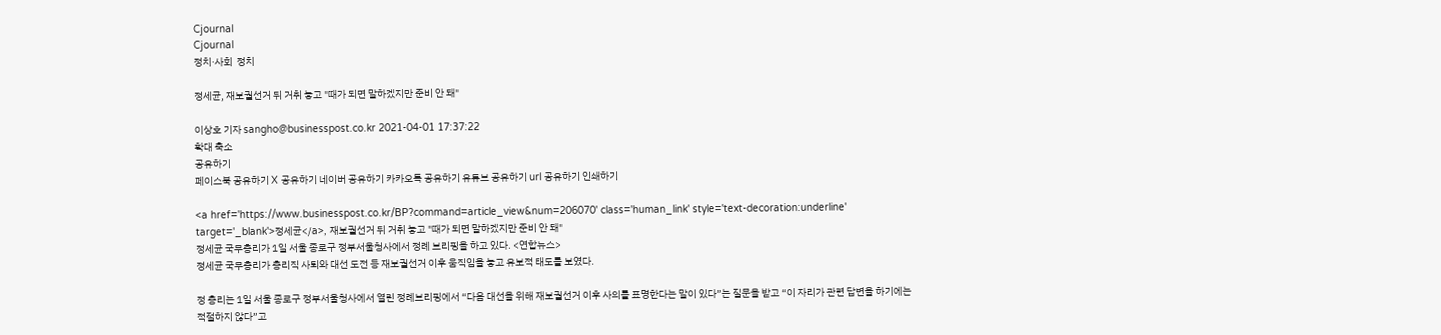Cjournal
Cjournal
정치·사회  정치

정세균, 재보궐선거 뒤 거취 놓고 "때가 되면 말하겠지만 준비 안 돼"

이상호 기자 sangho@businesspost.co.kr 2021-04-01 17:37:22
확대 축소
공유하기
페이스북 공유하기 X 공유하기 네이버 공유하기 카카오톡 공유하기 유튜브 공유하기 url 공유하기 인쇄하기

<a href='https://www.businesspost.co.kr/BP?command=article_view&num=206070' class='human_link' style='text-decoration:underline' target='_blank'>정세균</a>, 재보궐선거 뒤 거취 놓고 "때가 되면 말하겠지만 준비 안 돼"
정세균 국무총리가 1일 서울 종로구 정부서울청사에서 정례 브리핑을 하고 있다. <연합뉴스>
정세균 국무총리가 총리직 사퇴와 대선 도전 등 재보궐선거 이후 움직임을 놓고 유보적 태도를 보였다.

정 총리는 1일 서울 종로구 정부서울청사에서 열린 정례브리핑에서 “다음 대선을 위해 재보궐선거 이후 사의를 표명한다는 말이 있다”는 질문을 받고 “이 자리가 관련 답변을 하기에는 적절하지 않다”고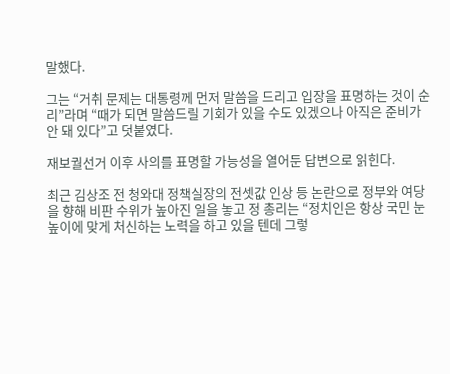말했다.

그는 “거취 문제는 대통령께 먼저 말씀을 드리고 입장을 표명하는 것이 순리”라며 “때가 되면 말씀드릴 기회가 있을 수도 있겠으나 아직은 준비가 안 돼 있다”고 덧붙였다.

재보궐선거 이후 사의를 표명할 가능성을 열어둔 답변으로 읽힌다.

최근 김상조 전 청와대 정책실장의 전셋값 인상 등 논란으로 정부와 여당을 향해 비판 수위가 높아진 일을 놓고 정 총리는 “정치인은 항상 국민 눈높이에 맞게 처신하는 노력을 하고 있을 텐데 그렇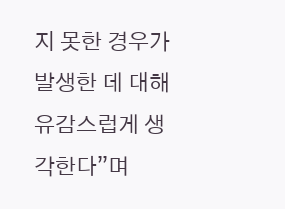지 못한 경우가 발생한 데 대해 유감스럽게 생각한다”며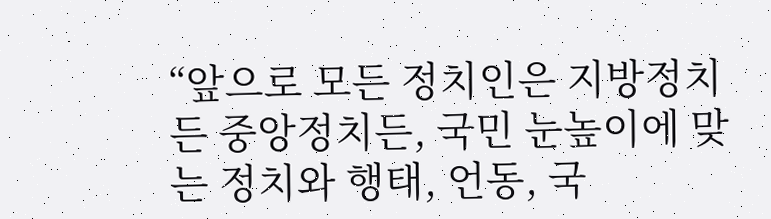“앞으로 모든 정치인은 지방정치든 중앙정치든, 국민 눈높이에 맞는 정치와 행태, 언동, 국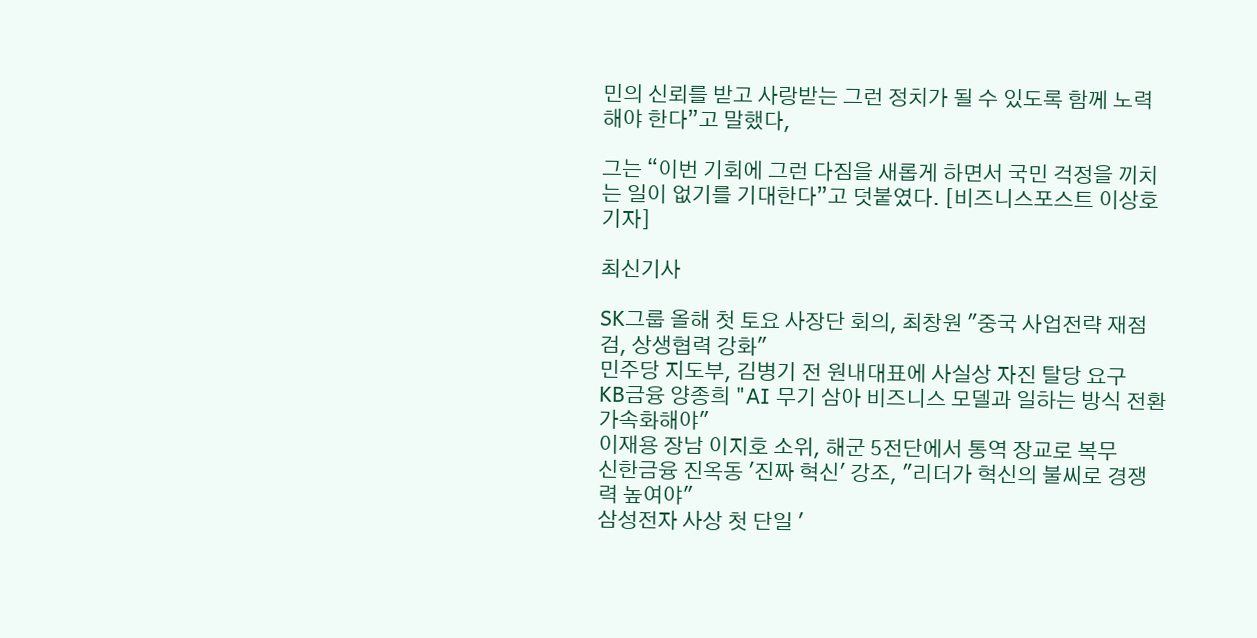민의 신뢰를 받고 사랑받는 그런 정치가 될 수 있도록 함께 노력해야 한다”고 말했다,

그는 “이번 기회에 그런 다짐을 새롭게 하면서 국민 걱정을 끼치는 일이 없기를 기대한다”고 덧붙였다. [비즈니스포스트 이상호 기자]

최신기사

SK그룹 올해 첫 토요 사장단 회의, 최창원 "중국 사업전략 재점검, 상생협력 강화"
민주당 지도부, 김병기 전 원내대표에 사실상 자진 탈당 요구
KB금융 양종희 "AI 무기 삼아 비즈니스 모델과 일하는 방식 전환 가속화해야"
이재용 장남 이지호 소위, 해군 5전단에서 통역 장교로 복무
신한금융 진옥동 '진짜 혁신' 강조, "리더가 혁신의 불씨로 경쟁력 높여야"
삼성전자 사상 첫 단일 '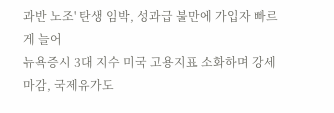과반 노조' 탄생 임박, 성과급 불만에 가입자 빠르게 늘어
뉴욕증시 3대 지수 미국 고용지표 소화하며 강세 마감, 국제유가도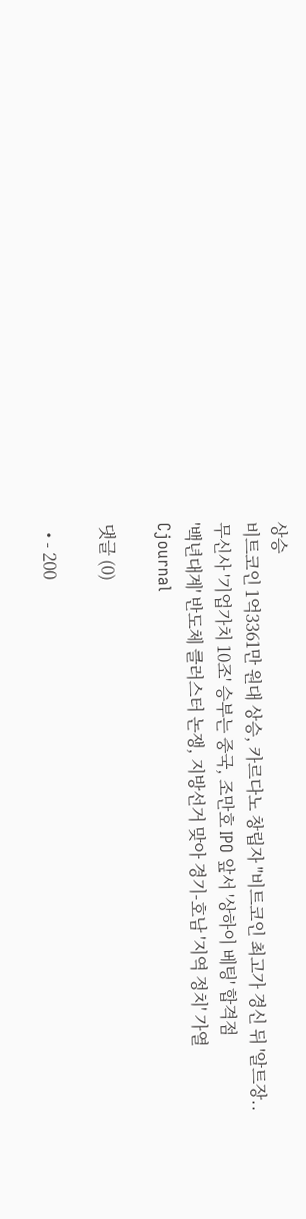상승
비트코인 1억3361만 원대 상승, 카르다노 창립자 "비트코인 최고가 경신 뒤 '알트장..
무신사 '기업가치 10조' 승부는 중국, 조만호 IPO 앞서 '상하이 베팅' 합격점
'백년대계' 반도체 클러스터 논쟁, 지방선거 맞아 경기-호남 '지역 정치' 가열
Cjournal

댓글 (0)

  • - 200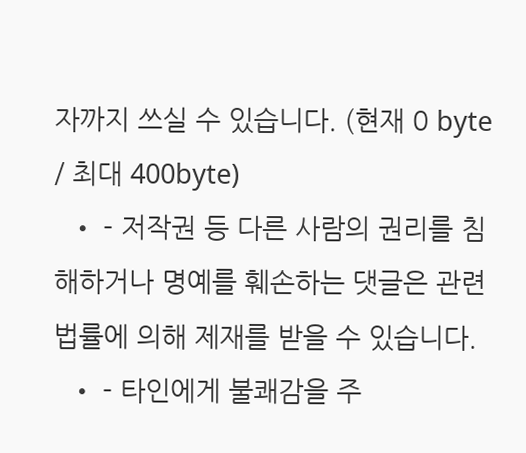자까지 쓰실 수 있습니다. (현재 0 byte / 최대 400byte)
  • - 저작권 등 다른 사람의 권리를 침해하거나 명예를 훼손하는 댓글은 관련 법률에 의해 제재를 받을 수 있습니다.
  • - 타인에게 불쾌감을 주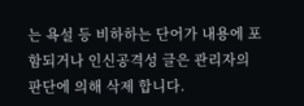는 욕설 등 비하하는 단어가 내용에 포함되거나 인신공격성 글은 관리자의 판단에 의해 삭제 합니다.